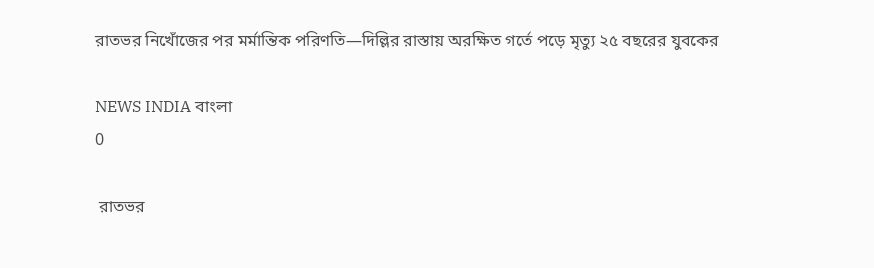রাতভর নিখোঁজের পর মর্মান্তিক পরিণতি—দিল্লির রাস্তায় অরক্ষিত গর্তে পড়ে মৃত্যু ২৫ বছরের যুবকের

NEWS INDIA বাংলা
0

 রাতভর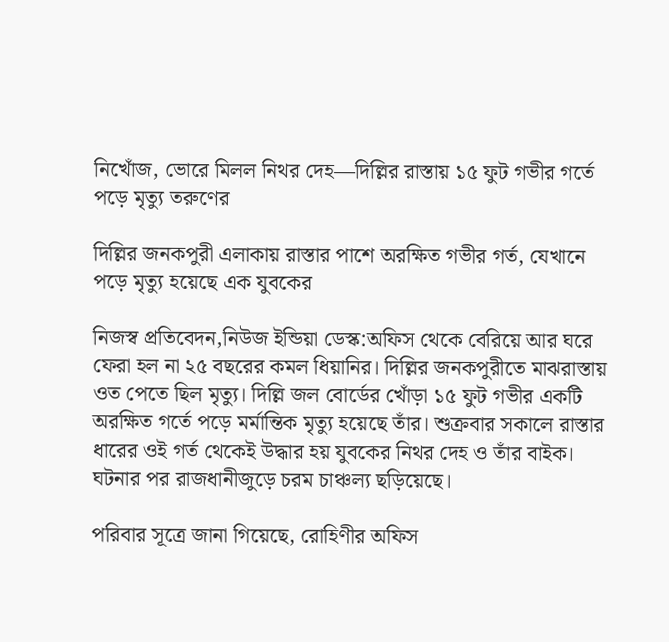নিখোঁজ, ভোরে মিলল নিথর দেহ—দিল্লির রাস্তায় ১৫ ফুট গভীর গর্তে পড়ে মৃত্যু তরুণের

দিল্লির জনকপুরী এলাকায় রাস্তার পাশে অরক্ষিত গভীর গর্ত, যেখানে পড়ে মৃত্যু হয়েছে এক যুবকের

নিজস্ব প্রতিবেদন,নিউজ ইন্ডিয়া ডেস্ক:অফিস থেকে বেরিয়ে আর ঘরে ফেরা হল না ২৫ বছরের কমল ধিয়ানির। দিল্লির জনকপুরীতে মাঝরাস্তায় ওত পেতে ছিল মৃত্যু। দিল্লি জল বোর্ডের খোঁড়া ১৫ ফুট গভীর একটি অরক্ষিত গর্তে পড়ে মর্মান্তিক মৃত্যু হয়েছে তাঁর। শুক্রবার সকালে রাস্তার ধারের ওই গর্ত থেকেই উদ্ধার হয় যুবকের নিথর দেহ ও তাঁর বাইক। ঘটনার পর রাজধানীজুড়ে চরম চাঞ্চল্য ছড়িয়েছে।

পরিবার সূত্রে জানা গিয়েছে, রোহিণীর অফিস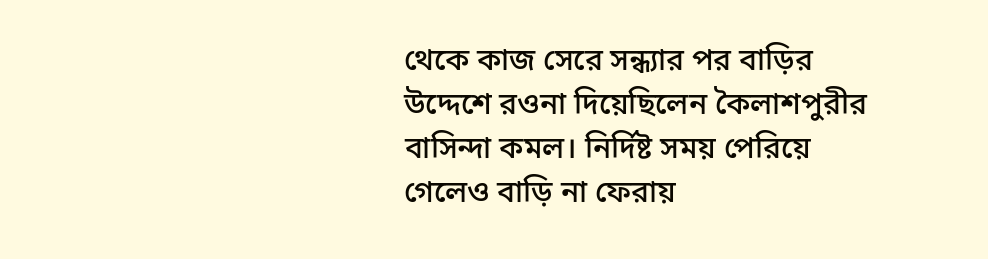থেকে কাজ সেরে সন্ধ্যার পর বাড়ির উদ্দেশে রওনা দিয়েছিলেন কৈলাশপুরীর বাসিন্দা কমল। নির্দিষ্ট সময় পেরিয়ে গেলেও বাড়ি না ফেরায়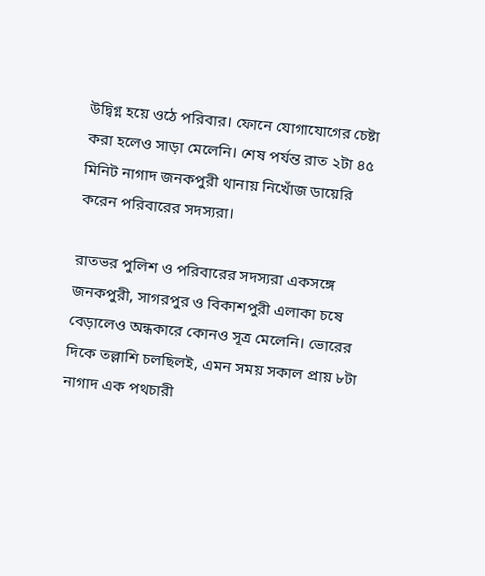উদ্বিগ্ন হয়ে ওঠে পরিবার। ফোনে যোগাযোগের চেষ্টা করা হলেও সাড়া মেলেনি। শেষ পর্যন্ত রাত ২টা ৪৫ মিনিট নাগাদ জনকপুরী থানায় নিখোঁজ ডায়েরি করেন পরিবারের সদস্যরা।

রাতভর পুলিশ ও পরিবারের সদস্যরা একসঙ্গে জনকপুরী, সাগরপুর ও বিকাশপুরী এলাকা চষে বেড়ালেও অন্ধকারে কোনও সূত্র মেলেনি। ভোরের দিকে তল্লাশি চলছিলই, এমন সময় সকাল প্রায় ৮টা নাগাদ এক পথচারী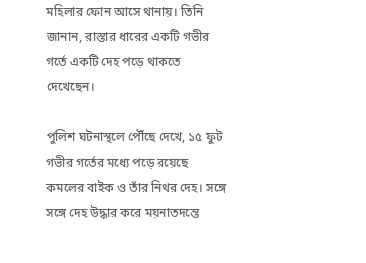মহিলার ফোন আসে থানায়। তিনি জানান, রাস্তার ধারের একটি গভীর গর্তে একটি দেহ পড়ে থাকতে দেখেছেন।

পুলিশ ঘটনাস্থলে পৌঁছে দেখে, ১৫ ফুট গভীর গর্তের মধ্যে পড়ে রয়েছে কমলের বাইক ও তাঁর নিথর দেহ। সঙ্গে সঙ্গে দেহ উদ্ধার করে ময়নাতদন্তে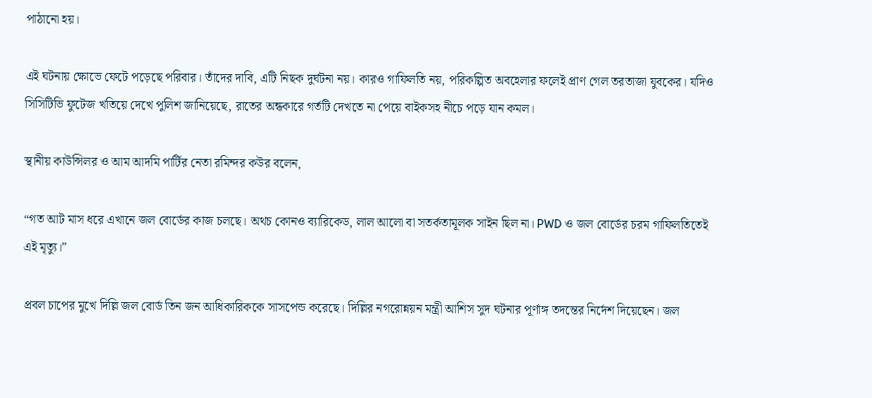পাঠানো হয়।

এই ঘটনায় ক্ষোভে ফেটে পড়েছে পরিবার। তাঁদের দাবি, এটি নিছক দুর্ঘটনা নয়। কারও গাফিলতি নয়, পরিকল্পিত অবহেলার ফলেই প্রাণ গেল তরতাজা যুবকের। যদিও সিসিটিভি ফুটেজ খতিয়ে দেখে পুলিশ জানিয়েছে, রাতের অন্ধকারে গর্তটি দেখতে না পেয়ে বাইকসহ নীচে পড়ে যান কমল।

স্থানীয় কাউন্সিলর ও আম আদমি পার্টির নেতা রমিন্দর কউর বলেন,

“গত আট মাস ধরে এখানে জল বোর্ডের কাজ চলছে। অথচ কোনও ব্যারিকেড, লাল আলো বা সতর্কতামূলক সাইন ছিল না। PWD ও জল বোর্ডের চরম গাফিলতিতেই এই মৃত্যু।”

প্রবল চাপের মুখে দিল্লি জল বোর্ড তিন জন আধিকারিককে সাসপেন্ড করেছে। দিল্লির নগরোন্নয়ন মন্ত্রী আশিস সুদ ঘটনার পূর্ণাঙ্গ তদন্তের নির্দেশ দিয়েছেন। জল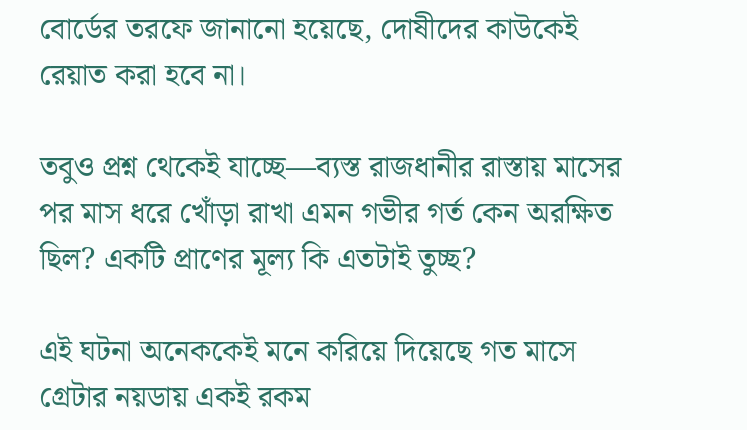বোর্ডের তরফে জানানো হয়েছে, দোষীদের কাউকেই রেয়াত করা হবে না।

তবুও প্রশ্ন থেকেই যাচ্ছে—ব্যস্ত রাজধানীর রাস্তায় মাসের পর মাস ধরে খোঁড়া রাখা এমন গভীর গর্ত কেন অরক্ষিত ছিল? একটি প্রাণের মূল্য কি এতটাই তুচ্ছ?

এই ঘটনা অনেককেই মনে করিয়ে দিয়েছে গত মাসে গ্রেটার নয়ডায় একই রকম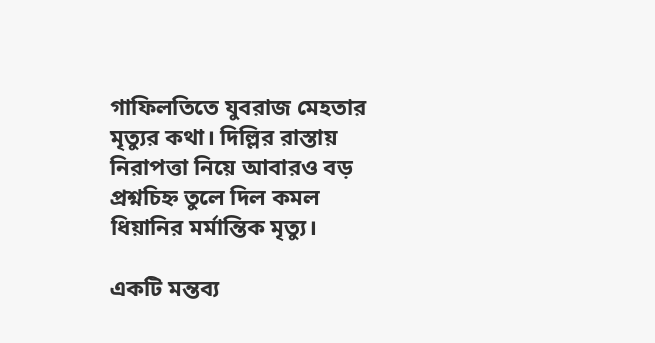গাফিলতিতে যুবরাজ মেহতার মৃত্যুর কথা। দিল্লির রাস্তায় নিরাপত্তা নিয়ে আবারও বড় প্রশ্নচিহ্ন তুলে দিল কমল ধিয়ানির মর্মান্তিক মৃত্যু।

একটি মন্তব্য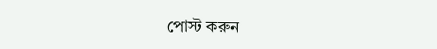পোস্ট করুন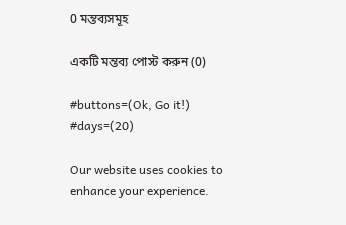0 মন্তব্যসমূহ

একটি মন্তব্য পোস্ট করুন (0)

#buttons=(Ok, Go it!) #days=(20)

Our website uses cookies to enhance your experience.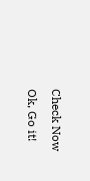Check Now
Ok, Go it!